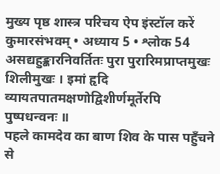मुख्य पृष्ठ शास्त्र परिचय ऐप इंस्टॉल करें
कुमारसंभवम् • अध्याय 5 • श्लोक 54
असद्यहुङ्कारनिवर्तितः पुरा पुरारिमप्राप्तमुखः शिलीमुखः । इमां हृदि व्यायतपातमक्षणोद्विशीर्णमूर्तेरपि पुष्पधन्वनः ॥
पहले कामदेव का बाण शिव के पास पहुँचने से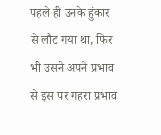पहले ही उनके हुंकार से लौट गया था, फिर भी उसने अपने प्रभाव से इस पर गहरा प्रभाव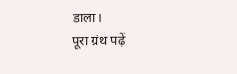डाला।
पूरा ग्रंथ पढ़ें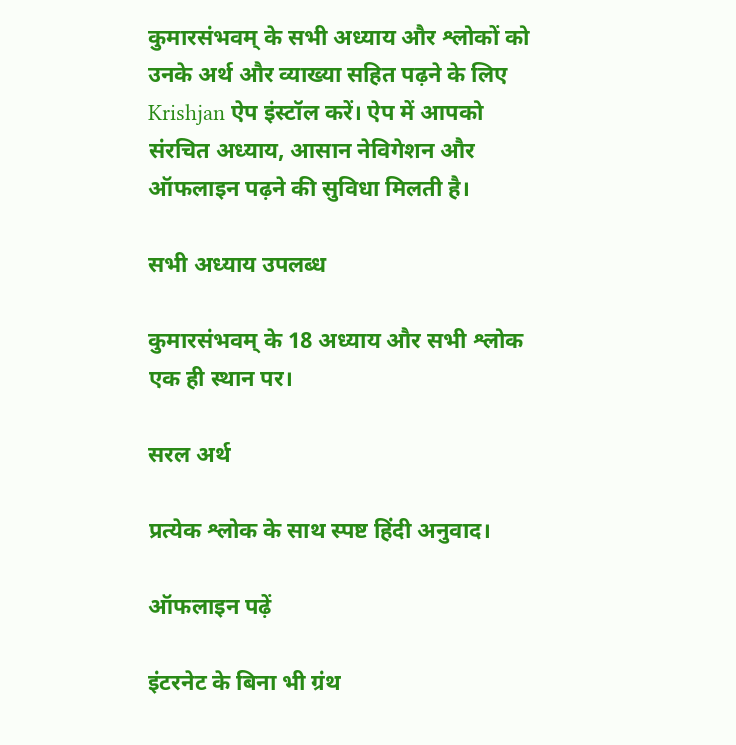कुमारसंभवम् के सभी अध्याय और श्लोकों को उनके अर्थ और व्याख्या सहित पढ़ने के लिए Krishjan ऐप इंस्टॉल करें। ऐप में आपको संरचित अध्याय, आसान नेविगेशन और ऑफलाइन पढ़ने की सुविधा मिलती है।

सभी अध्याय उपलब्ध

कुमारसंभवम् के 18 अध्याय और सभी श्लोक एक ही स्थान पर।

सरल अर्थ

प्रत्येक श्लोक के साथ स्पष्ट हिंदी अनुवाद।

ऑफलाइन पढ़ें

इंटरनेट के बिना भी ग्रंथ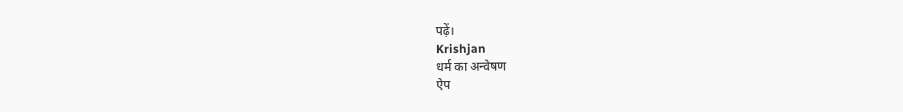पढ़ें।
Krishjan
धर्म का अन्वेषण
ऐप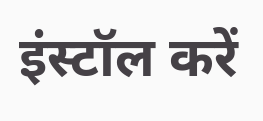इंस्टॉल करें